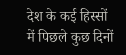देश के कई हिस्सों में पिछले कुछ दिनों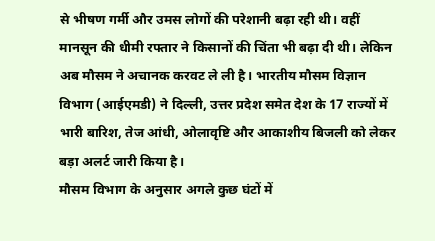से भीषण गर्मी और उमस लोगों की परेशानी बढ़ा रही थी। वहीं मानसून की धीमी रफ्तार ने किसानों की चिंता भी बढ़ा दी थी। लेकिन अब मौसम ने अचानक करवट ले ली है। भारतीय मौसम विज्ञान विभाग (आईएमडी) ने दिल्ली, उत्तर प्रदेश समेत देश के 17 राज्यों में भारी बारिश, तेज आंधी, ओलावृष्टि और आकाशीय बिजली को लेकर बड़ा अलर्ट जारी किया है।
मौसम विभाग के अनुसार अगले कुछ घंटों में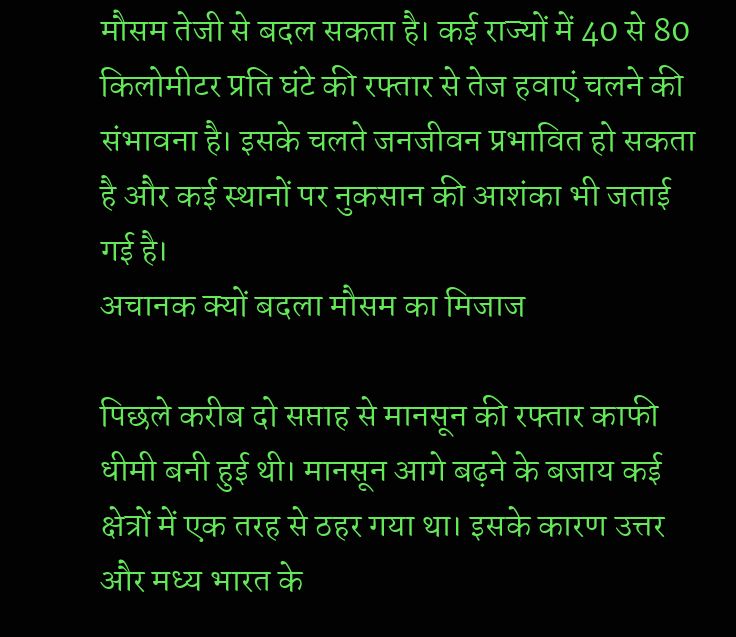मौसम तेजी से बदल सकता है। कई राज्यों में 40 से 80 किलोमीटर प्रति घंटे की रफ्तार से तेज हवाएं चलने की संभावना है। इसके चलते जनजीवन प्रभावित हो सकता है और कई स्थानों पर नुकसान की आशंका भी जताई गई है।
अचानक क्यों बदला मौसम का मिजाज

पिछले करीब दो सप्ताह से मानसून की रफ्तार काफी धीमी बनी हुई थी। मानसून आगे बढ़ने के बजाय कई क्षेत्रों में एक तरह से ठहर गया था। इसके कारण उत्तर और मध्य भारत के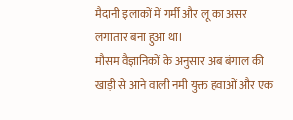मैदानी इलाकों में गर्मी और लू का असर लगातार बना हुआ था।
मौसम वैज्ञानिकों के अनुसार अब बंगाल की खाड़ी से आने वाली नमी युक्त हवाओं और एक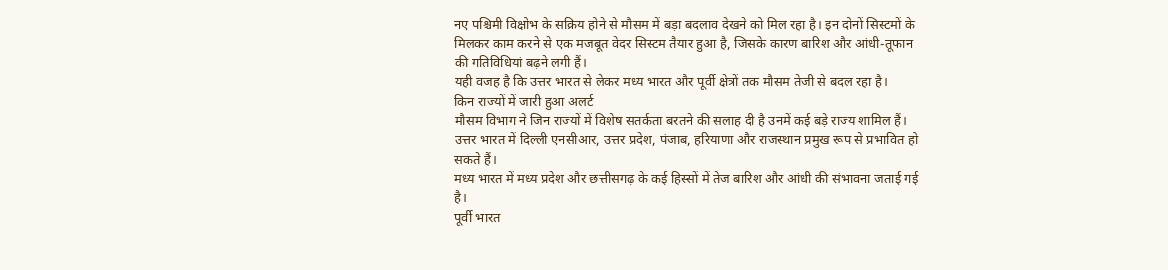नए पश्चिमी विक्षोभ के सक्रिय होने से मौसम में बड़ा बदलाव देखने को मिल रहा है। इन दोनों सिस्टमों के मिलकर काम करने से एक मजबूत वेदर सिस्टम तैयार हुआ है, जिसके कारण बारिश और आंधी-तूफान की गतिविधियां बढ़ने लगी हैं।
यही वजह है कि उत्तर भारत से लेकर मध्य भारत और पूर्वी क्षेत्रों तक मौसम तेजी से बदल रहा है।
किन राज्यों में जारी हुआ अलर्ट
मौसम विभाग ने जिन राज्यों में विशेष सतर्कता बरतने की सलाह दी है उनमें कई बड़े राज्य शामिल हैं।
उत्तर भारत में दिल्ली एनसीआर, उत्तर प्रदेश, पंजाब, हरियाणा और राजस्थान प्रमुख रूप से प्रभावित हो सकते हैं।
मध्य भारत में मध्य प्रदेश और छत्तीसगढ़ के कई हिस्सों में तेज बारिश और आंधी की संभावना जताई गई है।
पूर्वी भारत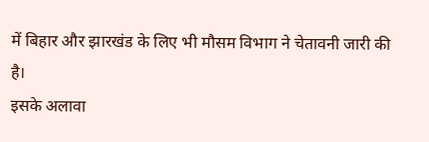में बिहार और झारखंड के लिए भी मौसम विभाग ने चेतावनी जारी की है।
इसके अलावा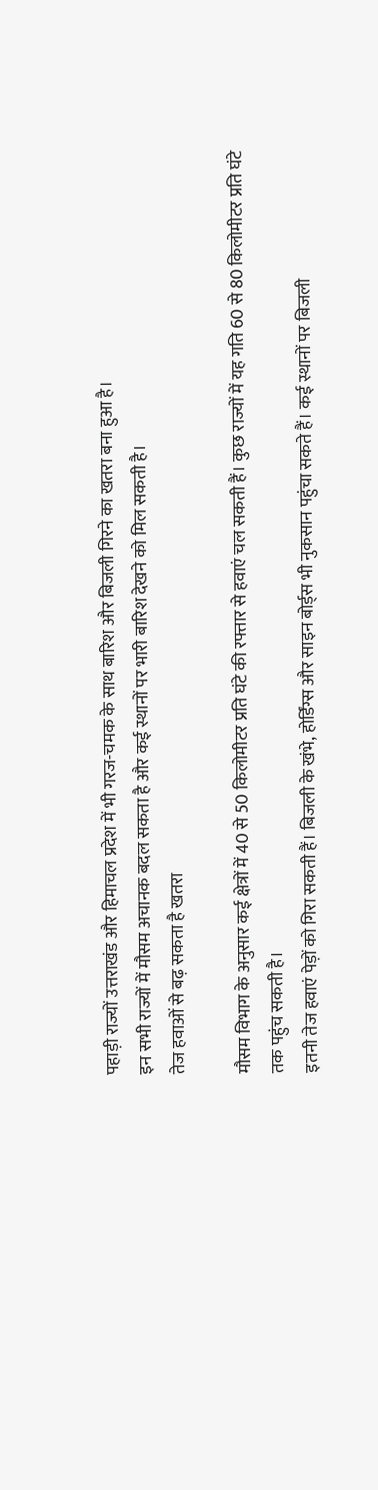पहाड़ी राज्यों उत्तराखंड और हिमाचल प्रदेश में भी गरज-चमक के साथ बारिश और बिजली गिरने का खतरा बना हुआ है।
इन सभी राज्यों में मौसम अचानक बदल सकता है और कई स्थानों पर भारी बारिश देखने को मिल सकती है।
तेज हवाओं से बढ़ सकता है खतरा

मौसम विभाग के अनुसार कई क्षेत्रों में 40 से 50 किलोमीटर प्रति घंटे की रफ्तार से हवाएं चल सकती हैं। कुछ राज्यों में यह गति 60 से 80 किलोमीटर प्रति घंटे तक पहुंच सकती है।
इतनी तेज हवाएं पेड़ों को गिरा सकती हैं। बिजली के खंभे, होर्डिंग्स और साइन बोर्ड्स भी नुकसान पहुंचा सकते हैं। कई स्थानों पर बिजली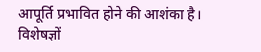आपूर्ति प्रभावित होने की आशंका है।
विशेषज्ञों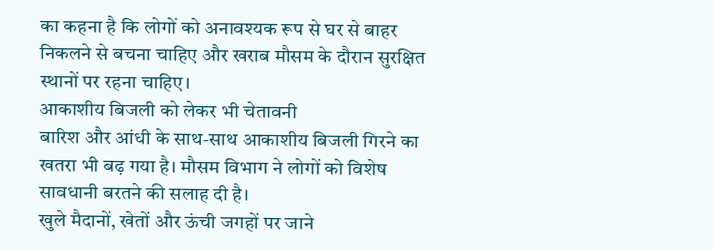का कहना है कि लोगों को अनावश्यक रूप से घर से बाहर निकलने से बचना चाहिए और खराब मौसम के दौरान सुरक्षित स्थानों पर रहना चाहिए।
आकाशीय बिजली को लेकर भी चेतावनी
बारिश और आंधी के साथ-साथ आकाशीय बिजली गिरने का खतरा भी बढ़ गया है। मौसम विभाग ने लोगों को विशेष सावधानी बरतने की सलाह दी है।
खुले मैदानों, खेतों और ऊंची जगहों पर जाने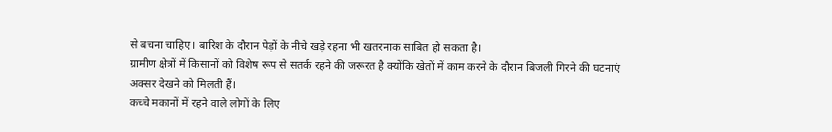से बचना चाहिए। बारिश के दौरान पेड़ों के नीचे खड़े रहना भी खतरनाक साबित हो सकता है।
ग्रामीण क्षेत्रों में किसानों को विशेष रूप से सतर्क रहने की जरूरत है क्योंकि खेतों में काम करने के दौरान बिजली गिरने की घटनाएं अक्सर देखने को मिलती हैं।
कच्चे मकानों में रहने वाले लोगों के लिए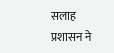सलाह
प्रशासन ने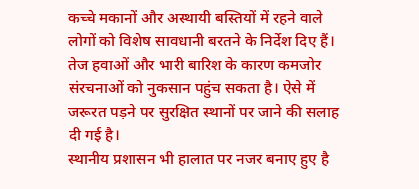कच्चे मकानों और अस्थायी बस्तियों में रहने वाले लोगों को विशेष सावधानी बरतने के निर्देश दिए हैं।
तेज हवाओं और भारी बारिश के कारण कमजोर संरचनाओं को नुकसान पहुंच सकता है। ऐसे में जरूरत पड़ने पर सुरक्षित स्थानों पर जाने की सलाह दी गई है।
स्थानीय प्रशासन भी हालात पर नजर बनाए हुए है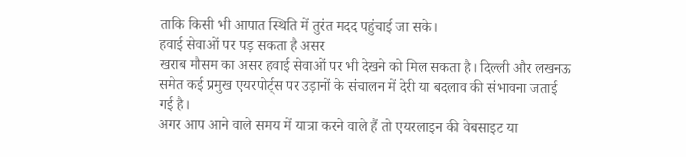ताकि किसी भी आपात स्थिति में तुरंत मदद पहुंचाई जा सके।
हवाई सेवाओं पर पड़ सकता है असर
खराब मौसम का असर हवाई सेवाओं पर भी देखने को मिल सकता है। दिल्ली और लखनऊ समेत कई प्रमुख एयरपोर्ट्स पर उड़ानों के संचालन में देरी या बदलाव की संभावना जताई गई है।
अगर आप आने वाले समय में यात्रा करने वाले हैं तो एयरलाइन की वेबसाइट या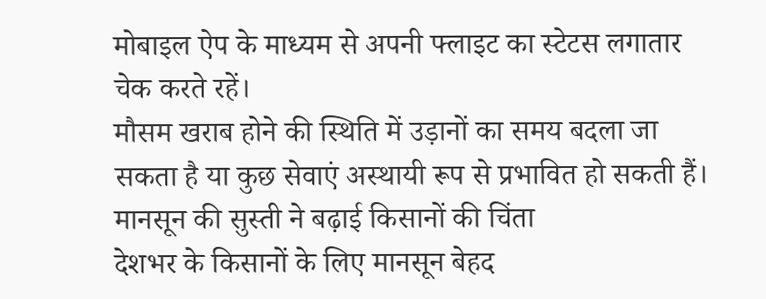मोबाइल ऐप के माध्यम से अपनी फ्लाइट का स्टेटस लगातार चेक करते रहें।
मौसम खराब होने की स्थिति में उड़ानों का समय बदला जा सकता है या कुछ सेवाएं अस्थायी रूप से प्रभावित हो सकती हैं।
मानसून की सुस्ती ने बढ़ाई किसानों की चिंता
देशभर के किसानों के लिए मानसून बेहद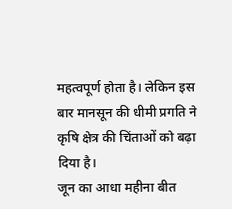महत्वपूर्ण होता है। लेकिन इस बार मानसून की धीमी प्रगति ने कृषि क्षेत्र की चिंताओं को बढ़ा दिया है।
जून का आधा महीना बीत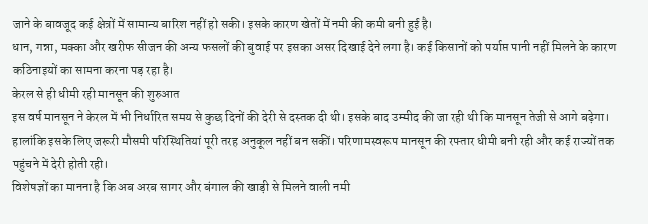जाने के बावजूद कई क्षेत्रों में सामान्य बारिश नहीं हो सकी। इसके कारण खेतों में नमी की कमी बनी हुई है।
धान, गन्ना, मक्का और खरीफ सीजन की अन्य फसलों की बुवाई पर इसका असर दिखाई देने लगा है। कई किसानों को पर्याप्त पानी नहीं मिलने के कारण कठिनाइयों का सामना करना पड़ रहा है।
केरल से ही धीमी रही मानसून की शुरुआत
इस वर्ष मानसून ने केरल में भी निर्धारित समय से कुछ दिनों की देरी से दस्तक दी थी। इसके बाद उम्मीद की जा रही थी कि मानसून तेजी से आगे बढ़ेगा।
हालांकि इसके लिए जरूरी मौसमी परिस्थितियां पूरी तरह अनुकूल नहीं बन सकीं। परिणामस्वरूप मानसून की रफ्तार धीमी बनी रही और कई राज्यों तक पहुंचने में देरी होती रही।
विशेषज्ञों का मानना है कि अब अरब सागर और बंगाल की खाड़ी से मिलने वाली नमी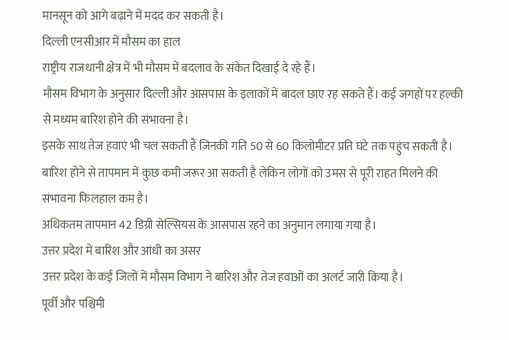मानसून को आगे बढ़ाने में मदद कर सकती है।
दिल्ली एनसीआर में मौसम का हाल
राष्ट्रीय राजधानी क्षेत्र में भी मौसम में बदलाव के संकेत दिखाई दे रहे हैं।
मौसम विभाग के अनुसार दिल्ली और आसपास के इलाकों में बादल छाए रह सकते हैं। कई जगहों पर हल्की से मध्यम बारिश होने की संभावना है।
इसके साथ तेज हवाएं भी चल सकती हैं जिनकी गति 50 से 60 किलोमीटर प्रति घंटे तक पहुंच सकती है।
बारिश होने से तापमान में कुछ कमी जरूर आ सकती है लेकिन लोगों को उमस से पूरी राहत मिलने की संभावना फिलहाल कम है।
अधिकतम तापमान 42 डिग्री सेल्सियस के आसपास रहने का अनुमान लगाया गया है।
उत्तर प्रदेश में बारिश और आंधी का असर
उत्तर प्रदेश के कई जिलों में मौसम विभाग ने बारिश और तेज हवाओं का अलर्ट जारी किया है।
पूर्वी और पश्चिमी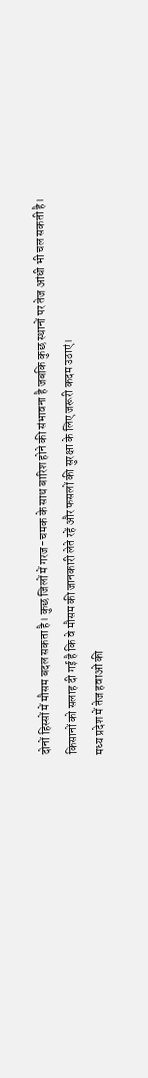दोनों हिस्सों में मौसम बदल सकता है। कुछ जिलों में गरज-चमक के साथ बारिश होने की संभावना है जबकि कुछ स्थानों पर तेज आंधी भी चल सकती है।
किसानों को सलाह दी गई है कि वे मौसम की जानकारी लेते रहें और फसलों की सुरक्षा के लिए जरूरी कदम उठाएं।
मध्य प्रदेश में तेज हवाओं की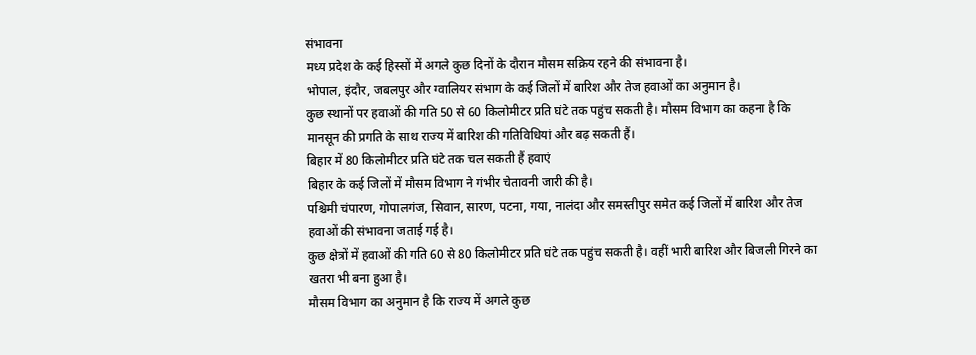संभावना
मध्य प्रदेश के कई हिस्सों में अगले कुछ दिनों के दौरान मौसम सक्रिय रहने की संभावना है।
भोपाल, इंदौर, जबलपुर और ग्वालियर संभाग के कई जिलों में बारिश और तेज हवाओं का अनुमान है।
कुछ स्थानों पर हवाओं की गति 50 से 60 किलोमीटर प्रति घंटे तक पहुंच सकती है। मौसम विभाग का कहना है कि मानसून की प्रगति के साथ राज्य में बारिश की गतिविधियां और बढ़ सकती हैं।
बिहार में 80 किलोमीटर प्रति घंटे तक चल सकती हैं हवाएं
बिहार के कई जिलों में मौसम विभाग ने गंभीर चेतावनी जारी की है।
पश्चिमी चंपारण, गोपालगंज, सिवान, सारण, पटना, गया, नालंदा और समस्तीपुर समेत कई जिलों में बारिश और तेज हवाओं की संभावना जताई गई है।
कुछ क्षेत्रों में हवाओं की गति 60 से 80 किलोमीटर प्रति घंटे तक पहुंच सकती है। वहीं भारी बारिश और बिजली गिरने का खतरा भी बना हुआ है।
मौसम विभाग का अनुमान है कि राज्य में अगले कुछ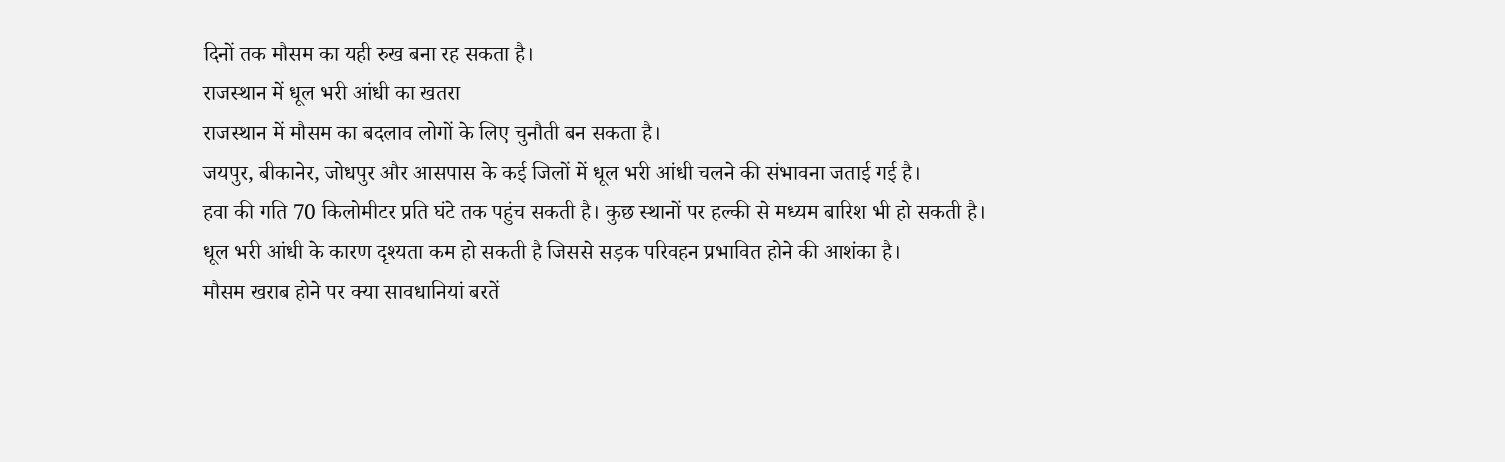दिनों तक मौसम का यही रुख बना रह सकता है।
राजस्थान में धूल भरी आंधी का खतरा
राजस्थान में मौसम का बदलाव लोगों के लिए चुनौती बन सकता है।
जयपुर, बीकानेर, जोधपुर और आसपास के कई जिलों में धूल भरी आंधी चलने की संभावना जताई गई है।
हवा की गति 70 किलोमीटर प्रति घंटे तक पहुंच सकती है। कुछ स्थानों पर हल्की से मध्यम बारिश भी हो सकती है।
धूल भरी आंधी के कारण दृश्यता कम हो सकती है जिससे सड़क परिवहन प्रभावित होने की आशंका है।
मौसम खराब होने पर क्या सावधानियां बरतें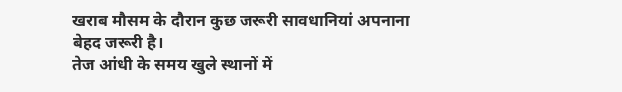खराब मौसम के दौरान कुछ जरूरी सावधानियां अपनाना बेहद जरूरी है।
तेज आंधी के समय खुले स्थानों में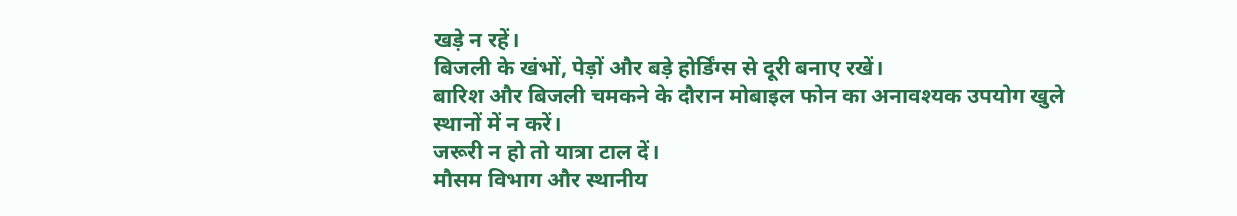खड़े न रहें।
बिजली के खंभों, पेड़ों और बड़े होर्डिंग्स से दूरी बनाए रखें।
बारिश और बिजली चमकने के दौरान मोबाइल फोन का अनावश्यक उपयोग खुले स्थानों में न करें।
जरूरी न हो तो यात्रा टाल दें।
मौसम विभाग और स्थानीय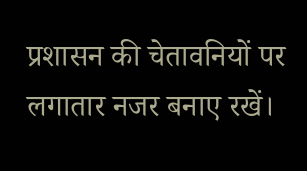प्रशासन की चेतावनियों पर लगातार नजर बनाए रखें।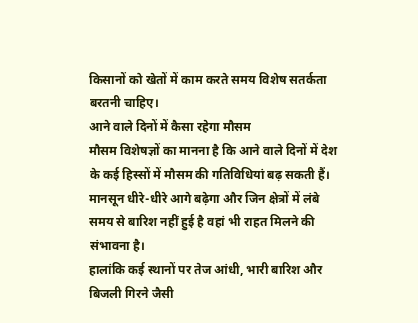किसानों को खेतों में काम करते समय विशेष सतर्कता बरतनी चाहिए।
आने वाले दिनों में कैसा रहेगा मौसम
मौसम विशेषज्ञों का मानना है कि आने वाले दिनों में देश के कई हिस्सों में मौसम की गतिविधियां बढ़ सकती हैं।
मानसून धीरे-धीरे आगे बढ़ेगा और जिन क्षेत्रों में लंबे समय से बारिश नहीं हुई है वहां भी राहत मिलने की संभावना है।
हालांकि कई स्थानों पर तेज आंधी, भारी बारिश और बिजली गिरने जैसी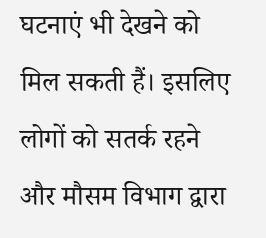घटनाएं भी देखने को मिल सकती हैं। इसलिए लोगों को सतर्क रहने और मौसम विभाग द्वारा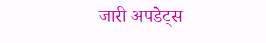जारी अपडेट्स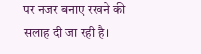पर नजर बनाए रखने की सलाह दी जा रही है।